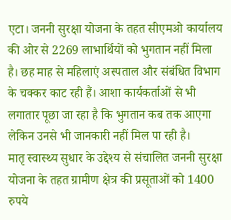एटा। जननी सुरक्षा योजना के तहत सीएमओ कार्यालय की ओर से 2269 लाभार्थियों को भुगतान नहीं मिला है। छह माह से महिलाएं अस्पताल और संबंधित विभाग के चक्कर काट रही हैं। आशा कार्यकर्ताओं से भी लगातार पूछा जा रहा है कि भुगतान कब तक आएगा लेकिन उनसे भी जानकारी नहीं मिल पा रही है।
मातृ स्वास्थ्य सुधार के उद्देश्य से संचालित जननी सुरक्षा योजना के तहत ग्रामीण क्षेत्र की प्रसूताओं को 1400 रुपये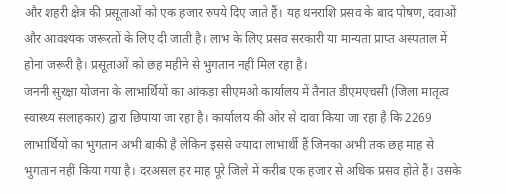और शहरी क्षेत्र की प्रसूताओं को एक हजार रुपये दिए जाते हैं। यह धनराशि प्रसव के बाद पोषण, दवाओं और आवश्यक जरूरतों के लिए दी जाती है। लाभ के लिए प्रसव सरकारी या मान्यता प्राप्त अस्पताल में होना जरूरी है। प्रसूताओं को छह महीने से भुगतान नहीं मिल रहा है।
जननी सुरक्षा योजना के लाभार्थियों का आंकड़ा सीएमओ कार्यालय में तैनात डीएमएचसी (जिला मातृत्व स्वास्थ्य सलाहकार) द्वारा छिपाया जा रहा है। कार्यालय की ओर से दावा किया जा रहा है कि 2269 लाभार्थियों का भुगतान अभी बाकी है लेकिन इससे ज्यादा लाभार्थी हैं जिनका अभी तक छह माह से भुगतान नहीं किया गया है। दरअसल हर माह पूरे जिले में करीब एक हजार से अधिक प्रसव होते हैं। उसके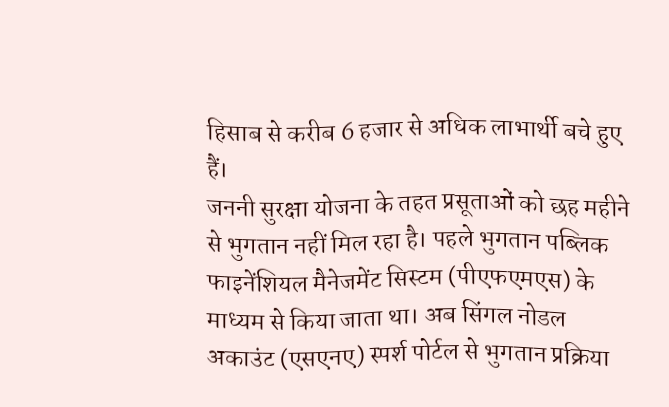हिसाब से करीब 6 हजार से अधिक लाभार्थी बचे हुए हैं।
जननी सुरक्षा योजना के तहत प्रसूताओं को छह महीने से भुगतान नहीं मिल रहा है। पहले भुगतान पब्लिक फाइनेंशियल मैनेजमेंट सिस्टम (पीएफएमएस) के माध्यम से किया जाता था। अब सिंगल नोडल अकाउंट (एसएनए) स्पर्श पोर्टल से भुगतान प्रक्रिया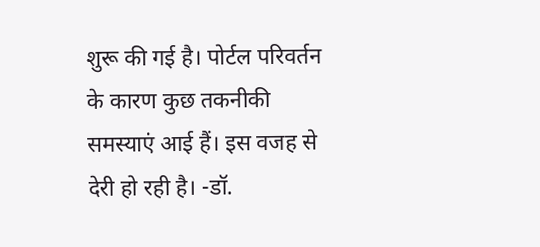शुरू की गई है। पोर्टल परिवर्तन के कारण कुछ तकनीकी समस्याएं आई हैं। इस वजह से देरी हो रही है। -डॉ.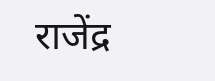राजेंद्र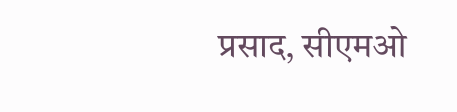प्रसाद, सीएमओ